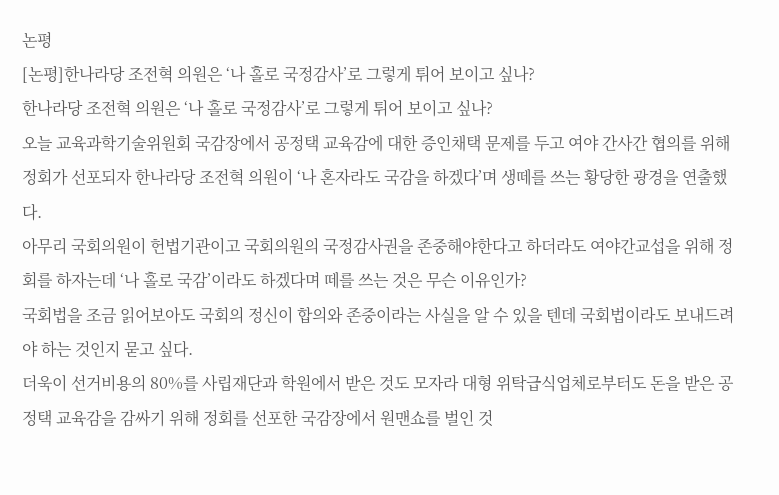논평
[논평]한나라당 조전혁 의원은 ‘나 홀로 국정감사’로 그렇게 튀어 보이고 싶나?
한나라당 조전혁 의원은 ‘나 홀로 국정감사’로 그렇게 튀어 보이고 싶나?
오늘 교육과학기술위원회 국감장에서 공정택 교육감에 대한 증인채택 문제를 두고 여야 간사간 협의를 위해 정회가 선포되자 한나라당 조전혁 의원이 ‘나 혼자라도 국감을 하겠다’며 생떼를 쓰는 황당한 광경을 연출했다.
아무리 국회의원이 헌법기관이고 국회의원의 국정감사권을 존중해야한다고 하더라도 여야간교섭을 위해 정회를 하자는데 ‘나 홀로 국감’이라도 하겠다며 떼를 쓰는 것은 무슨 이유인가?
국회법을 조금 읽어보아도 국회의 정신이 합의와 존중이라는 사실을 알 수 있을 텐데 국회법이라도 보내드려야 하는 것인지 묻고 싶다.
더욱이 선거비용의 80%를 사립재단과 학원에서 받은 것도 모자라 대형 위탁급식업체로부터도 돈을 받은 공정택 교육감을 감싸기 위해 정회를 선포한 국감장에서 원맨쇼를 벌인 것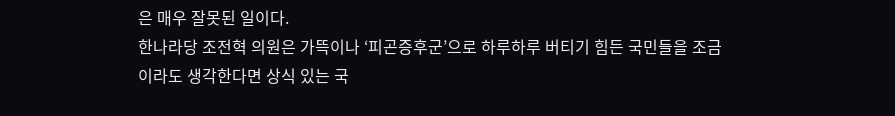은 매우 잘못된 일이다.
한나라당 조전혁 의원은 가뜩이나 ‘피곤증후군’으로 하루하루 버티기 힘든 국민들을 조금이라도 생각한다면 상식 있는 국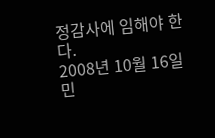정감사에 임해야 한다.
2008년 10월 16일
민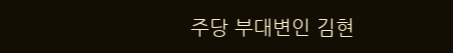주당 부대변인 김현